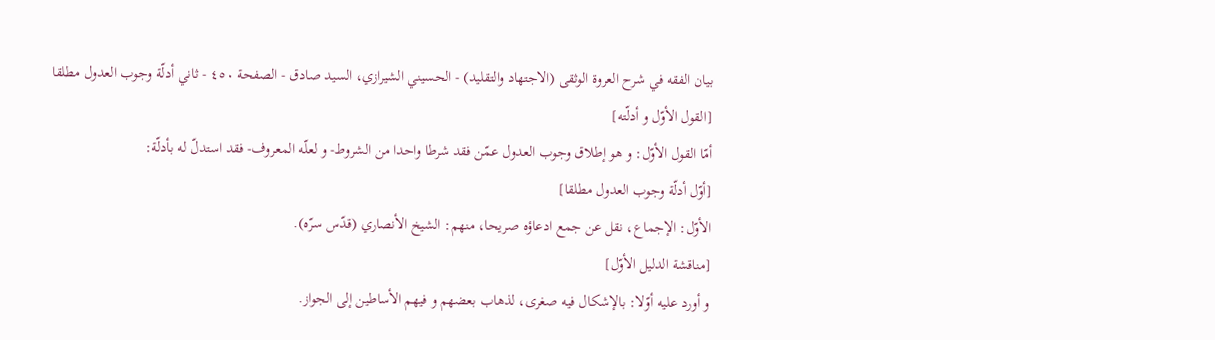بيان الفقه في شرح العروة الوثقى (الاجتهاد والتقليد) - الحسيني الشيرازي، السيد صادق - الصفحة ٤٥٠ - ثاني أدلّة وجوب العدول مطلقا
[القول الأوّل و أدلّته]
أمّا القول الأوّل: و هو إطلاق وجوب العدول عمّن فقد شرطا واحدا من الشروط- و لعلّه المعروف- فقد استدلّ له بأدلّة:
[أوّل أدلّة وجوب العدول مطلقا]
الأوّل: الإجماع، نقل عن جمع ادعاؤه صريحا، منهم: الشيخ الأنصاري (قدّس سرّه).
[مناقشة الدليل الأوّل]
و أورد عليه أوّلا: بالإشكال فيه صغرى، لذهاب بعضهم و فيهم الأساطين إلى الجواز.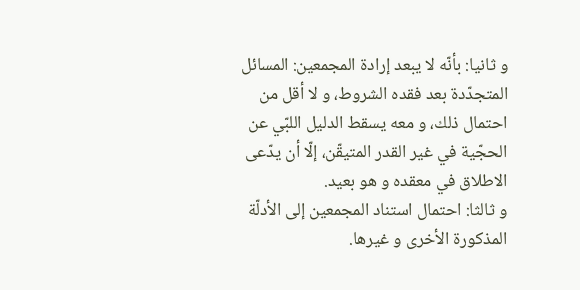و ثانيا: بأنّه لا يبعد إرادة المجمعين: المسائل المتجدّدة بعد فقده الشروط، و لا أقل من احتمال ذلك، و معه يسقط الدليل اللبّي عن الحجّية في غير القدر المتيقّن، إلّا أن يدّعى الاطلاق في معقده و هو بعيد.
و ثالثا: احتمال استناد المجمعين إلى الأدلّة المذكورة الأخرى و غيرها.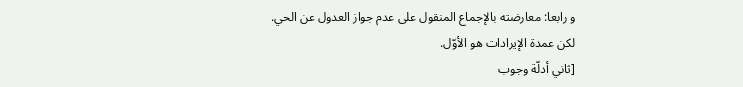و رابعا: معارضته بالإجماع المنقول على عدم جواز العدول عن الحي.
لكن عمدة الإيرادات هو الأوّل.
[ثاني أدلّة وجوب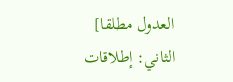العدول مطلقا]
الثاني: إطلاقات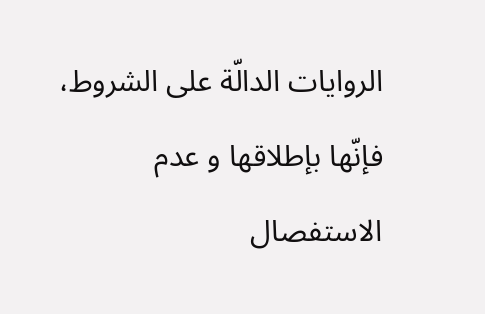الروايات الدالّة على الشروط، فإنّها بإطلاقها و عدم الاستفصال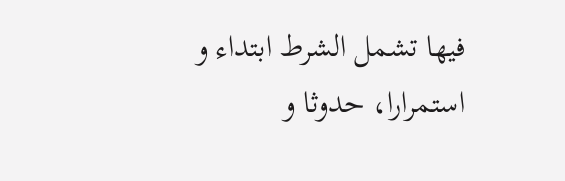فيها تشمل الشرط ابتداء و استمرارا، حدوثا و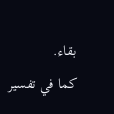بقاء.
كما في تفسير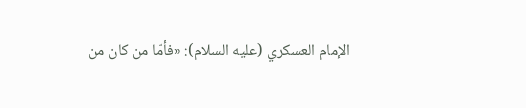الإمام العسكري (عليه السلام): «فأمّا من كان من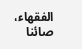الفقهاء، صائنا